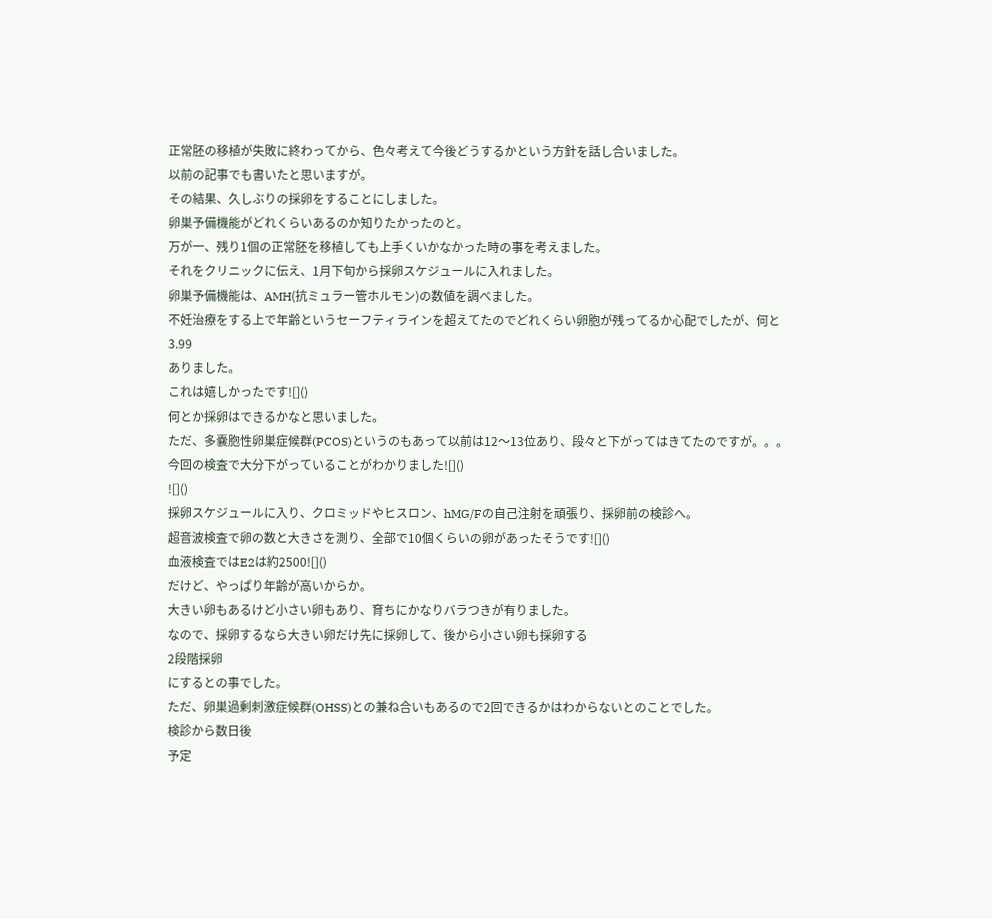正常胚の移植が失敗に終わってから、色々考えて今後どうするかという方針を話し合いました。
以前の記事でも書いたと思いますが。
その結果、久しぶりの採卵をすることにしました。
卵巣予備機能がどれくらいあるのか知りたかったのと。
万が一、残り1個の正常胚を移植しても上手くいかなかった時の事を考えました。
それをクリニックに伝え、1月下旬から採卵スケジュールに入れました。
卵巣予備機能は、AMH(抗ミュラー管ホルモン)の数値を調べました。
不妊治療をする上で年齢というセーフティラインを超えてたのでどれくらい卵胞が残ってるか心配でしたが、何と
3.99
ありました。
これは嬉しかったです![]()
何とか採卵はできるかなと思いました。
ただ、多嚢胞性卵巣症候群(PCOS)というのもあって以前は12〜13位あり、段々と下がってはきてたのですが。。。
今回の検査で大分下がっていることがわかりました![]()
![]()
採卵スケジュールに入り、クロミッドやヒスロン、hMG/Fの自己注射を頑張り、採卵前の検診へ。
超音波検査で卵の数と大きさを測り、全部で10個くらいの卵があったそうです![]()
血液検査ではE2は約2500![]()
だけど、やっぱり年齢が高いからか。
大きい卵もあるけど小さい卵もあり、育ちにかなりバラつきが有りました。
なので、採卵するなら大きい卵だけ先に採卵して、後から小さい卵も採卵する
2段階採卵
にするとの事でした。
ただ、卵巣過剰刺激症候群(OHSS)との兼ね合いもあるので2回できるかはわからないとのことでした。
検診から数日後
予定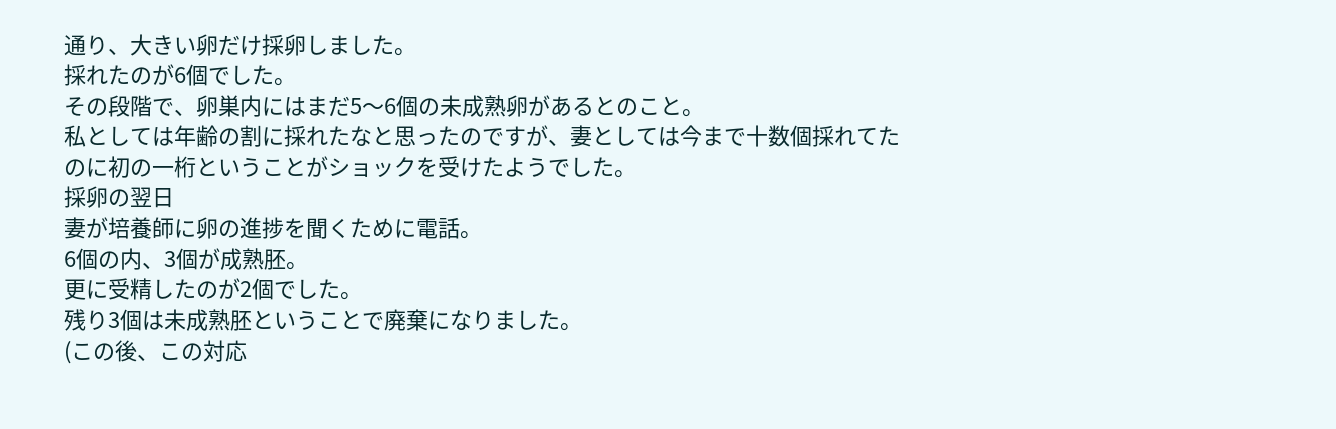通り、大きい卵だけ採卵しました。
採れたのが6個でした。
その段階で、卵巣内にはまだ5〜6個の未成熟卵があるとのこと。
私としては年齢の割に採れたなと思ったのですが、妻としては今まで十数個採れてたのに初の一桁ということがショックを受けたようでした。
採卵の翌日
妻が培養師に卵の進捗を聞くために電話。
6個の内、3個が成熟胚。
更に受精したのが2個でした。
残り3個は未成熟胚ということで廃棄になりました。
(この後、この対応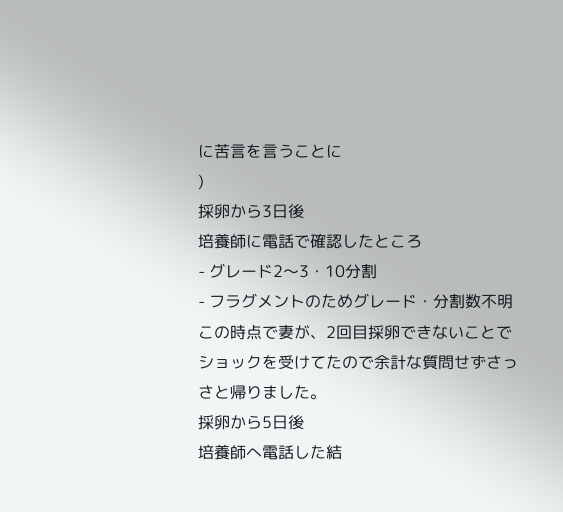に苦言を言うことに
)
採卵から3日後
培養師に電話で確認したところ
- グレード2〜3・10分割
- フラグメントのためグレード・分割数不明
この時点で妻が、2回目採卵できないことでショックを受けてたので余計な質問せずさっさと帰りました。
採卵から5日後
培養師へ電話した結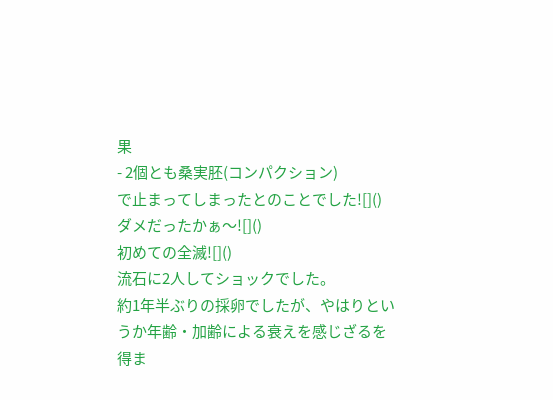果
- 2個とも桑実胚(コンパクション)
で止まってしまったとのことでした![]()
ダメだったかぁ〜![]()
初めての全滅![]()
流石に2人してショックでした。
約1年半ぶりの採卵でしたが、やはりというか年齢・加齢による衰えを感じざるを得ま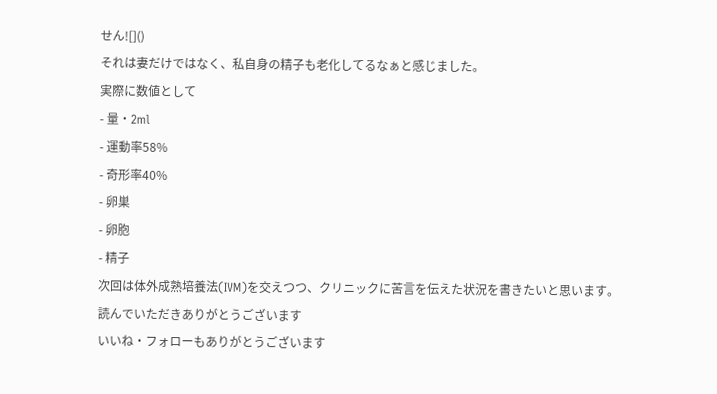せん![]()
それは妻だけではなく、私自身の精子も老化してるなぁと感じました。
実際に数値として
- 量・2ml
- 運動率58%
- 奇形率40%
- 卵巣
- 卵胞
- 精子
次回は体外成熟培養法(IVM)を交えつつ、クリニックに苦言を伝えた状況を書きたいと思います。
読んでいただきありがとうございます
いいね・フォローもありがとうございます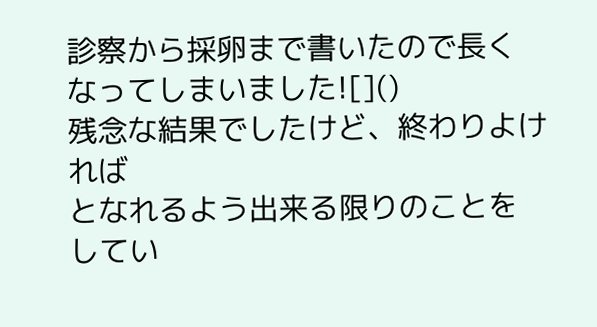診察から採卵まで書いたので長く
なってしまいました![]()
残念な結果でしたけど、終わりよければ
となれるよう出来る限りのことを
してい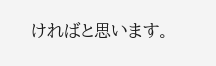ければと思います。